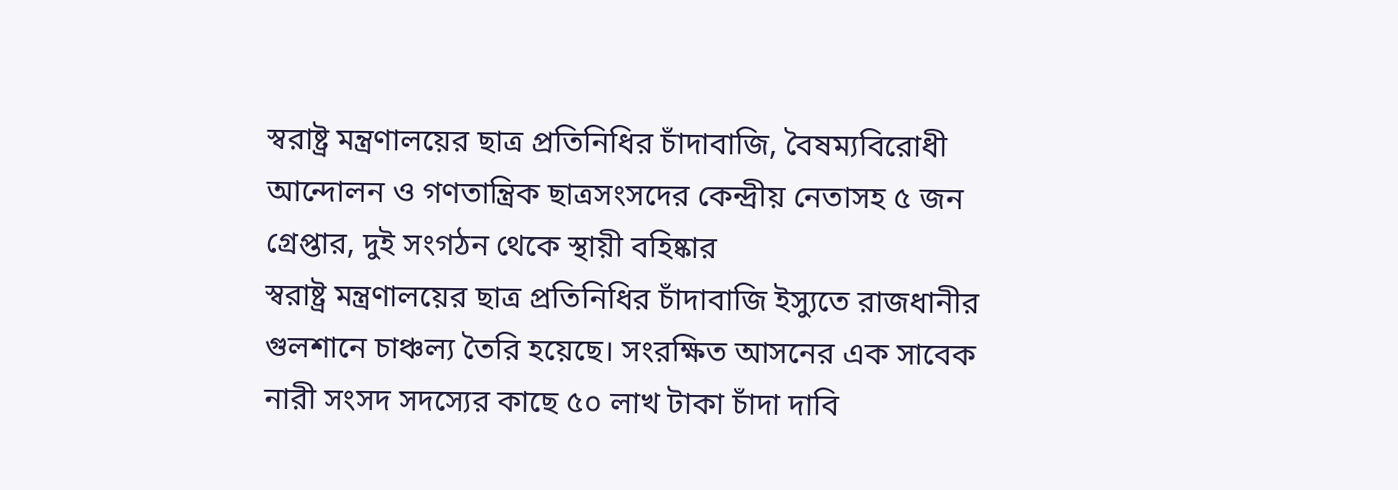স্বরাষ্ট্র মন্ত্রণালয়ের ছাত্র প্রতিনিধির চাঁদাবাজি, বৈষম্যবিরোধী আন্দোলন ও গণতান্ত্রিক ছাত্রসংসদের কেন্দ্রীয় নেতাসহ ৫ জন গ্রেপ্তার, দুই সংগঠন থেকে স্থায়ী বহিষ্কার
স্বরাষ্ট্র মন্ত্রণালয়ের ছাত্র প্রতিনিধির চাঁদাবাজি ইস্যুতে রাজধানীর গুলশানে চাঞ্চল্য তৈরি হয়েছে। সংরক্ষিত আসনের এক সাবেক নারী সংসদ সদস্যের কাছে ৫০ লাখ টাকা চাঁদা দাবি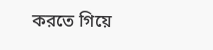করতে গিয়ে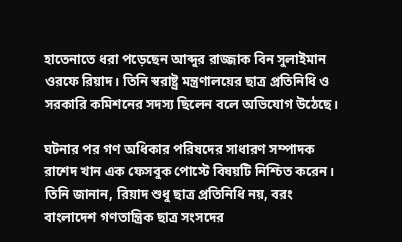হাতেনাতে ধরা পড়েছেন আব্দুর রাজ্জাক বিন সুলাইমান ওরফে রিয়াদ। তিনি স্বরাষ্ট্র মন্ত্রণালয়ের ছাত্র প্রতিনিধি ও সরকারি কমিশনের সদস্য ছিলেন বলে অভিযোগ উঠেছে।

ঘটনার পর গণ অধিকার পরিষদের সাধারণ সম্পাদক রাশেদ খান এক ফেসবুক পোস্টে বিষয়টি নিশ্চিত করেন। তিনি জানান, রিয়াদ শুধু ছাত্র প্রতিনিধি নয়, বরং বাংলাদেশ গণতান্ত্রিক ছাত্র সংসদের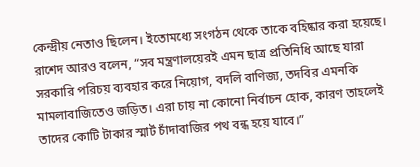কেন্দ্রীয় নেতাও ছিলেন। ইতোমধ্যে সংগঠন থেকে তাকে বহিষ্কার করা হয়েছে।
রাশেদ আরও বলেন, “সব মন্ত্রণালয়েরই এমন ছাত্র প্রতিনিধি আছে যারা সরকারি পরিচয় ব্যবহার করে নিয়োগ, বদলি বাণিজ্য, তদবির এমনকি মামলাবাজিতেও জড়িত। এরা চায় না কোনো নির্বাচন হোক, কারণ তাহলেই তাদের কোটি টাকার স্মার্ট চাঁদাবাজির পথ বন্ধ হয়ে যাবে।”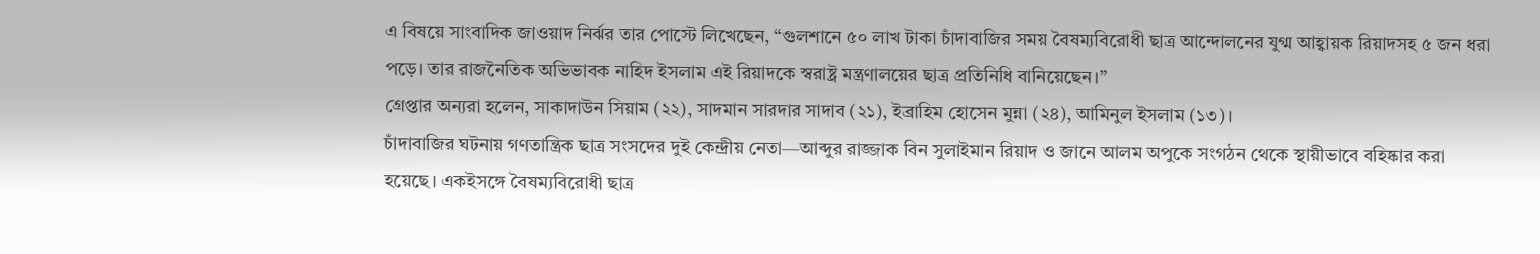এ বিষয়ে সাংবাদিক জাওয়াদ নির্ঝর তার পোস্টে লিখেছেন, “গুলশানে ৫০ লাখ টাকা চাঁদাবাজির সময় বৈষম্যবিরোধী ছাত্র আন্দোলনের যুগ্ম আহ্বায়ক রিয়াদসহ ৫ জন ধরা পড়ে। তার রাজনৈতিক অভিভাবক নাহিদ ইসলাম এই রিয়াদকে স্বরাষ্ট্র মন্ত্রণালয়ের ছাত্র প্রতিনিধি বানিয়েছেন।”
গ্রেপ্তার অন্যরা হলেন, সাকাদাউন সিয়াম (২২), সাদমান সারদার সাদাব (২১), ইব্রাহিম হোসেন মুন্না (২৪), আমিনুল ইসলাম (১৩)।
চাঁদাবাজির ঘটনায় গণতান্ত্রিক ছাত্র সংসদের দুই কেন্দ্রীয় নেতা—আব্দুর রাজ্জাক বিন সুলাইমান রিয়াদ ও জানে আলম অপুকে সংগঠন থেকে স্থায়ীভাবে বহিষ্কার করা হয়েছে। একইসঙ্গে বৈষম্যবিরোধী ছাত্র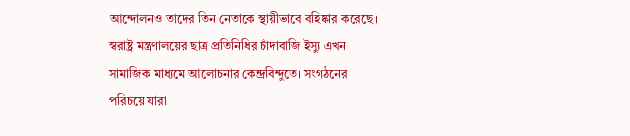আন্দোলনও তাদের তিন নেতাকে স্থায়ীভাবে বহিষ্কার করেছে।
স্বরাষ্ট্র মন্ত্রণালয়ের ছাত্র প্রতিনিধির চাঁদাবাজি ইস্যু এখন সামাজিক মাধ্যমে আলোচনার কেন্দ্রবিন্দুতে। সংগঠনের পরিচয়ে যারা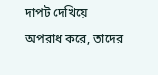দাপট দেখিয়ে অপরাধ করে, তাদের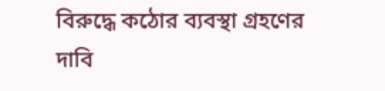বিরুদ্ধে কঠোর ব্যবস্থা গ্রহণের দাবি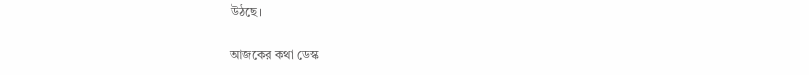উঠছে।

আজকের কথা ডেস্ক